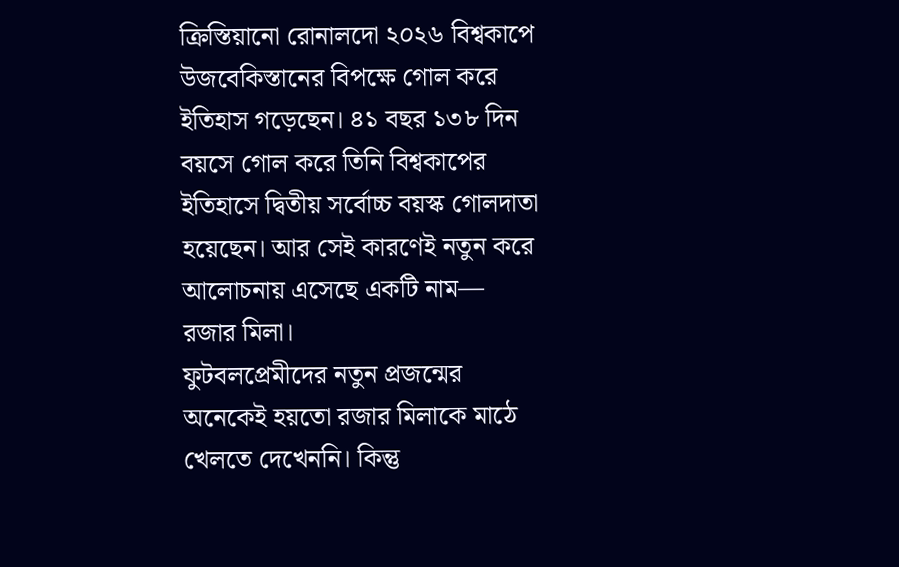ক্রিস্তিয়ানো রোনালদো ২০২৬ বিশ্বকাপে উজবেকিস্তানের বিপক্ষে গোল করে ইতিহাস গড়েছেন। ৪১ বছর ১৩৮ দিন বয়সে গোল করে তিনি বিশ্বকাপের ইতিহাসে দ্বিতীয় সর্বোচ্চ বয়স্ক গোলদাতা হয়েছেন। আর সেই কারণেই নতুন করে আলোচনায় এসেছে একটি নাম— রজার মিলা।
ফুটবলপ্রেমীদের নতুন প্রজন্মের অনেকেই হয়তো রজার মিলাকে মাঠে খেলতে দেখেননি। কিন্তু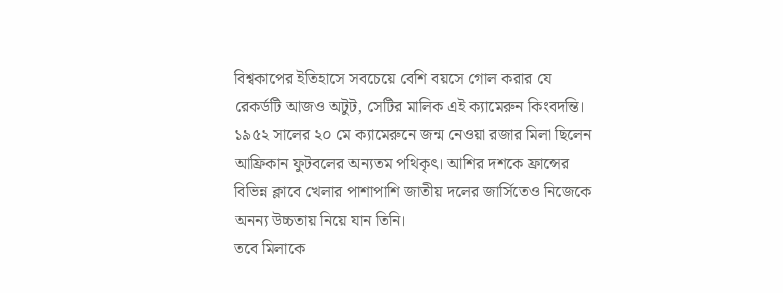বিশ্বকাপের ইতিহাসে সবচেয়ে বেশি বয়সে গোল করার যে রেকর্ডটি আজও অটুট, সেটির মালিক এই ক্যামেরুন কিংবদন্তি।
১৯৫২ সালের ২০ মে ক্যামেরুনে জন্ম নেওয়া রজার মিলা ছিলেন আফ্রিকান ফুটবলের অন্যতম পথিকৃৎ। আশির দশকে ফ্রান্সের বিভিন্ন ক্লাবে খেলার পাশাপাশি জাতীয় দলের জার্সিতেও নিজেকে অনন্য উচ্চতায় নিয়ে যান তিনি।
তবে মিলাকে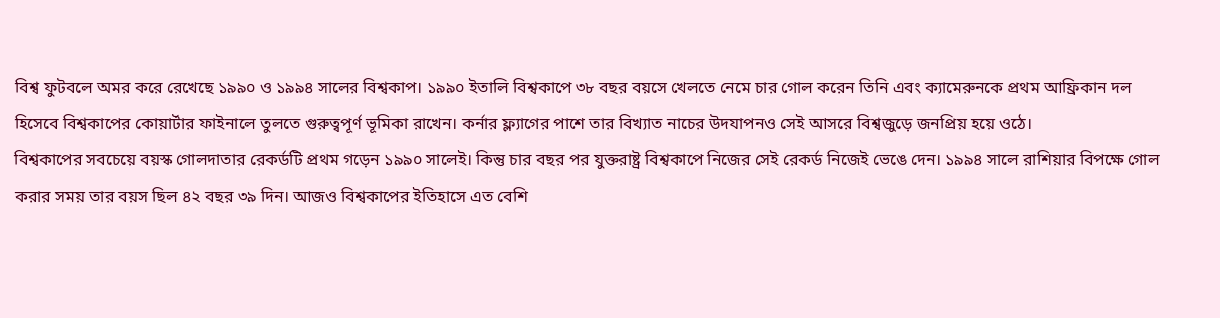বিশ্ব ফুটবলে অমর করে রেখেছে ১৯৯০ ও ১৯৯৪ সালের বিশ্বকাপ। ১৯৯০ ইতালি বিশ্বকাপে ৩৮ বছর বয়সে খেলতে নেমে চার গোল করেন তিনি এবং ক্যামেরুনকে প্রথম আফ্রিকান দল হিসেবে বিশ্বকাপের কোয়ার্টার ফাইনালে তুলতে গুরুত্বপূর্ণ ভূমিকা রাখেন। কর্নার ফ্ল্যাগের পাশে তার বিখ্যাত নাচের উদযাপনও সেই আসরে বিশ্বজুড়ে জনপ্রিয় হয়ে ওঠে।
বিশ্বকাপের সবচেয়ে বয়স্ক গোলদাতার রেকর্ডটি প্রথম গড়েন ১৯৯০ সালেই। কিন্তু চার বছর পর যুক্তরাষ্ট্র বিশ্বকাপে নিজের সেই রেকর্ড নিজেই ভেঙে দেন। ১৯৯৪ সালে রাশিয়ার বিপক্ষে গোল করার সময় তার বয়স ছিল ৪২ বছর ৩৯ দিন। আজও বিশ্বকাপের ইতিহাসে এত বেশি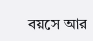বয়সে আর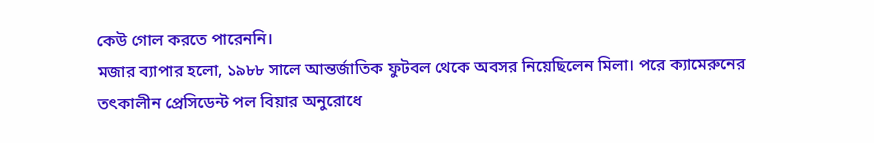কেউ গোল করতে পারেননি।
মজার ব্যাপার হলো, ১৯৮৮ সালে আন্তর্জাতিক ফুটবল থেকে অবসর নিয়েছিলেন মিলা। পরে ক্যামেরুনের তৎকালীন প্রেসিডেন্ট পল বিয়ার অনুরোধে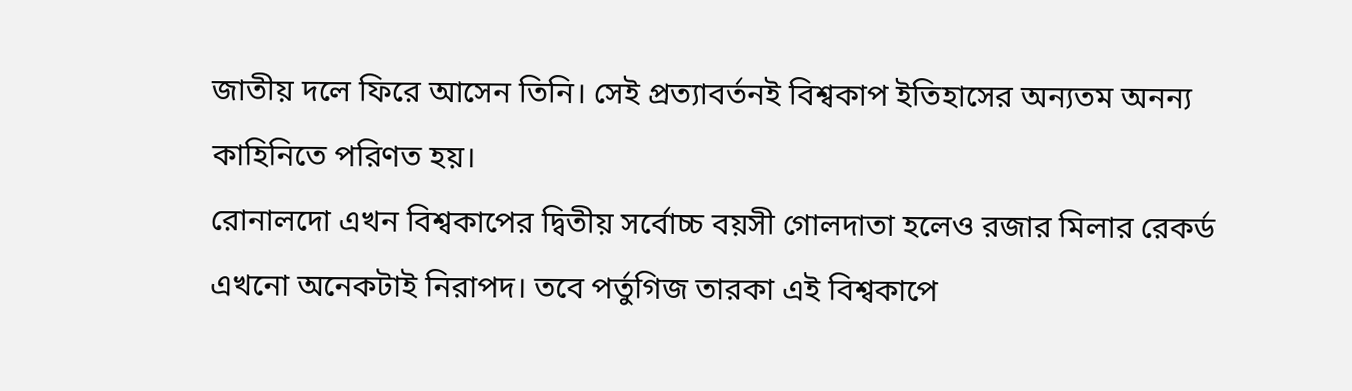জাতীয় দলে ফিরে আসেন তিনি। সেই প্রত্যাবর্তনই বিশ্বকাপ ইতিহাসের অন্যতম অনন্য কাহিনিতে পরিণত হয়।
রোনালদো এখন বিশ্বকাপের দ্বিতীয় সর্বোচ্চ বয়সী গোলদাতা হলেও রজার মিলার রেকর্ড এখনো অনেকটাই নিরাপদ। তবে পর্তুগিজ তারকা এই বিশ্বকাপে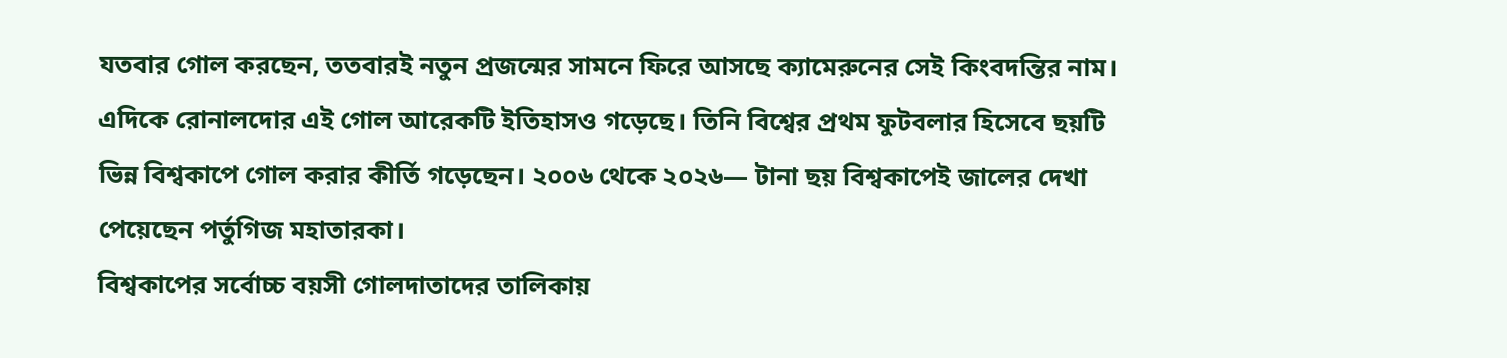যতবার গোল করছেন, ততবারই নতুন প্রজন্মের সামনে ফিরে আসছে ক্যামেরুনের সেই কিংবদন্তির নাম।
এদিকে রোনালদোর এই গোল আরেকটি ইতিহাসও গড়েছে। তিনি বিশ্বের প্রথম ফুটবলার হিসেবে ছয়টি ভিন্ন বিশ্বকাপে গোল করার কীর্তি গড়েছেন। ২০০৬ থেকে ২০২৬— টানা ছয় বিশ্বকাপেই জালের দেখা পেয়েছেন পর্তুগিজ মহাতারকা।
বিশ্বকাপের সর্বোচ্চ বয়সী গোলদাতাদের তালিকায়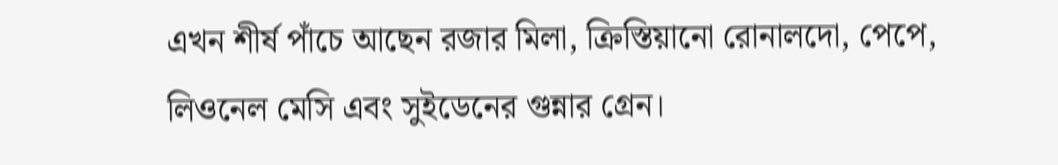এখন শীর্ষ পাঁচে আছেন রজার মিলা, ক্রিস্তিয়ানো রোনালদো, পেপে, লিওনেল মেসি এবং সুইডেনের গুন্নার গ্রেন।